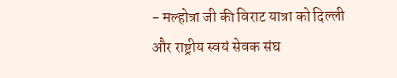- मल्होत्रा जी की विराट यात्रा को दिल्ली और राष्ट्रीय स्वयं सेवक संघ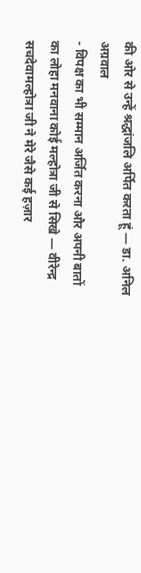की ओर से उन्हें श्रद्धांजलि अर्पित करता हूं — डा. अनिल अग्रवाल
- विपक्ष का भी सम्मान अर्जित करना और अपनी बातों का लोहा मनवाना कोई मल्होत्रा जी से सिखे — वीरेन्द्र सचदेवामल्होत्रा जी ने मेरे जैसे कई हज़ार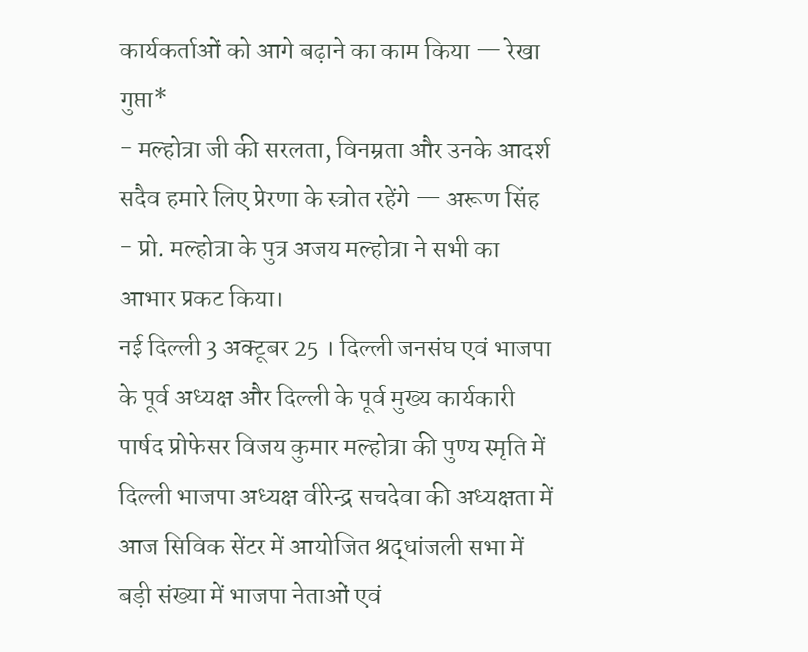कार्यकर्ताओं को आगे बढ़ाने का काम किया — रेखा गुप्ता*
- मल्होत्रा जी की सरलता, विनम्रता और उनके आदर्श सदैव हमारे लिए प्रेरणा के स्त्रोत रहेंगे — अरूण सिंह
- प्रो. मल्होत्रा के पुत्र अजय मल्होत्रा ने सभी का आभार प्रकट किया।
नई दिल्ली 3 अक्टूबर 25 । दिल्ली जनसंघ एवं भाजपा के पूर्व अध्यक्ष और दिल्ली के पूर्व मुख्य कार्यकारी पार्षद प्रोफेसर विजय कुमार मल्होत्रा की पुण्य स्मृति में दिल्ली भाजपा अध्यक्ष वीरेन्द्र सचदेवा की अध्यक्षता में आज सिविक सेंटर में आयोजित श्रद्धांजली सभा में बड़ी संख्या में भाजपा नेताओं एवं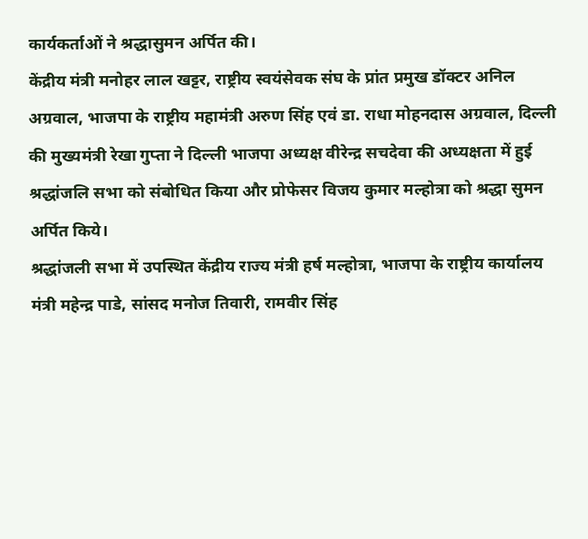कार्यकर्ताओं ने श्रद्धासुमन अर्पित की।
केंद्रीय मंत्री मनोहर लाल खट्टर, राष्ट्रीय स्वयंसेवक संघ के प्रांत प्रमुख डॉक्टर अनिल अग्रवाल, भाजपा के राष्ट्रीय महामंत्री अरुण सिंह एवं डा. राधा मोहनदास अग्रवाल, दिल्ली की मुख्यमंत्री रेखा गुप्ता ने दिल्ली भाजपा अध्यक्ष वीरेन्द्र सचदेवा की अध्यक्षता में हुई श्रद्धांजलि सभा को संबोधित किया और प्रोफेसर विजय कुमार मल्होत्रा को श्रद्धा सुमन अर्पित किये।
श्रद्धांजली सभा में उपस्थित केंद्रीय राज्य मंत्री हर्ष मल्होत्रा, भाजपा के राष्ट्रीय कार्यालय मंत्री महेन्द्र पाडे, सांसद मनोज तिवारी, रामवीर सिंह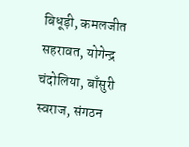बिधूड़ी, कमलजीत सहरावत, योगेन्द्र चंदोलिया, बाँसुरी स्वराज, संगठन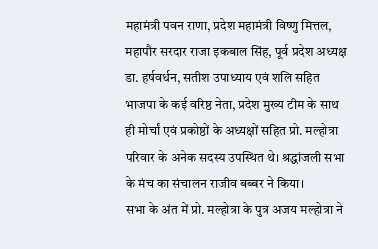महामंत्री पवन राणा, प्रदेश महामंत्री विष्णु मित्तल, महापौर सरदार राजा इकबाल सिंह, पूर्व प्रदेश अध्यक्ष डा. हर्षवर्धन, सतीश उपाध्याय एवं शलि सहित भाजपा के कई वरिष्ठ नेता, प्रदेश मुख्य टीम के साथ ही मोर्चां एवं प्रकोष्ठों के अध्यक्षों सहित प्रो. मल्होत्रा परिवार के अनेक सदस्य उपस्थित थे। श्रद्धांजली सभा के मंच का संचालन राजीव बब्बर ने किया।
सभा के अंत में प्रो. मल्होत्रा के पुत्र अजय मल्होत्रा ने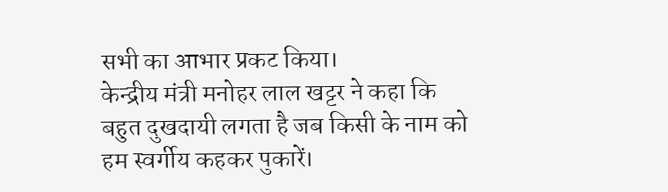सभी का आभार प्रकट किया।
केन्द्रीय मंत्री मनोहर लाल खट्टर ने कहा कि बहुत दुखदायी लगता है जब किसी के नाम को हम स्वर्गीय कहकर पुकारें।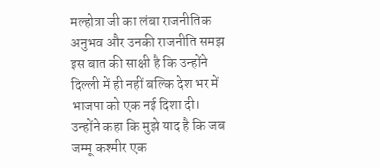मल्होत्रा जी का लंबा राजनीतिक अनुभव और उनकी राजनीति समझ इस बात की साक्षी है कि उन्होंने दिल्ली में ही नहीं बल्कि देश भर में भाजपा को एक नई दिशा दी। उन्होंने कहा कि मुझे याद है कि जब जम्मू कश्मीर एक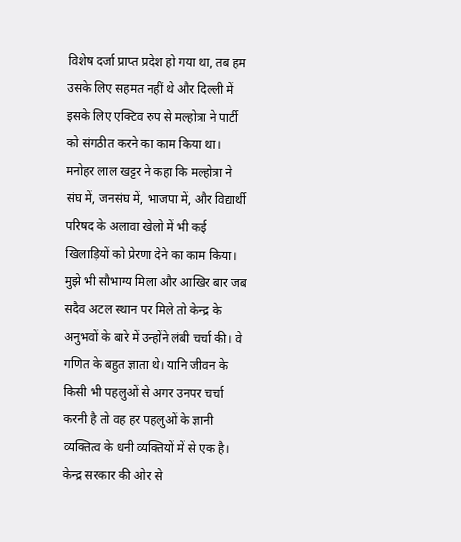विशेष दर्जा प्राप्त प्रदेश हो गया था, तब हम उसके लिए सहमत नहीं थे और दिल्ली में इसके लिए एक्टिव रुप से मल्होत्रा ने पार्टी को संगठीत करने का काम किया था।
मनोहर लाल खट्टर ने कहा कि मल्होत्रा ने संघ में, जनसंघ में, भाजपा में, और विद्यार्थी परिषद के अलावा खेलो में भी कई खिलाड़ियों को प्रेरणा देने का काम किया। मुझे भी सौभाग्य मिला और आखिर बार जब सदैव अटल स्थान पर मिले तो केन्द्र के अनुभवों के बारे में उन्होंने लंबी चर्चा की। वे गणित के बहुत ज्ञाता थे। यानि जीवन के किसी भी पहलुओं से अगर उनपर चर्चा करनी है तो वह हर पहलुओं के ज्ञानी व्यक्तित्व के धनी व्यक्तियों में से एक है। केन्द्र सरकार की ओर से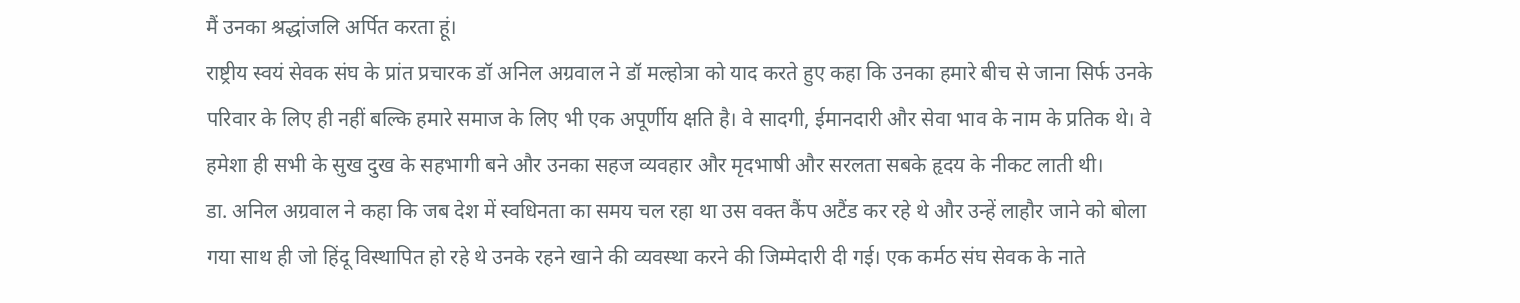मैं उनका श्रद्धांजलि अर्पित करता हूं।
राष्ट्रीय स्वयं सेवक संघ के प्रांत प्रचारक डॉ अनिल अग्रवाल ने डॉ मल्होत्रा को याद करते हुए कहा कि उनका हमारे बीच से जाना सिर्फ उनके परिवार के लिए ही नहीं बल्कि हमारे समाज के लिए भी एक अपूर्णीय क्षति है। वे सादगी, ईमानदारी और सेवा भाव के नाम के प्रतिक थे। वे हमेशा ही सभी के सुख दुख के सहभागी बने और उनका सहज व्यवहार और मृदभाषी और सरलता सबके हृदय के नीकट लाती थी।
डा. अनिल अग्रवाल ने कहा कि जब देश में स्वधिनता का समय चल रहा था उस वक्त कैंप अटैंड कर रहे थे और उन्हें लाहौर जाने को बोला गया साथ ही जो हिंदू विस्थापित हो रहे थे उनके रहने खाने की व्यवस्था करने की जिम्मेदारी दी गई। एक कर्मठ संघ सेवक के नाते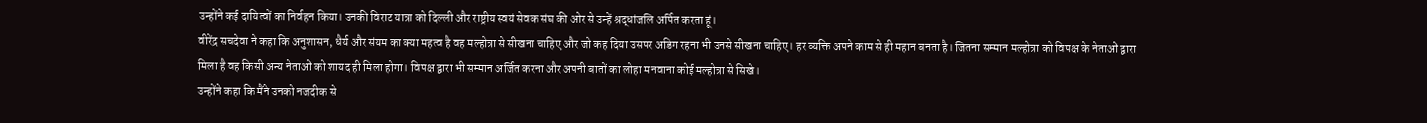उन्होंने कई दायित्वों का निर्वहन किया। उनकी विराट यात्रा को दिल्ली और राष्ट्रीय स्वयं सेवक संघ की ओर से उन्हें श्रद्धांजलि अर्पित करता हूं।
वीरेंद्र सचदेवा ने कहा कि अनुशासन, धैर्य और संयम का क्या महत्व है वह मल्होत्रा से सीखना चाहिए और जो कह दिया उसपर अडिग रहना भी उनसे सीखना चाहिए। हर व्यक्ति अपने काम से ही महान बनता है। जितना सम्मान मल्होत्रा को विपक्ष के नेताओं द्वारा मिला है वह किसी अन्य नेताओं को शायद ही मिला होगा। विपक्ष द्वारा भी सम्मान अर्जित करना और अपनी बातों का लोहा मनवाना कोई मल्होत्रा से सिखे।
उन्होंने कहा कि मैंने उनको नजदीक से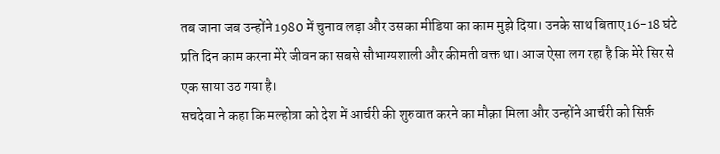तब जाना जब उन्होंने 1980 में चुनाव लड़ा और उसका मीडिया का काम मुझे दिया। उनके साथ बिताए 16-18 घंटे प्रति दिन काम करना मेरे जीवन का सबसे सौभाग्यशाली और कीमती वक्त था। आज ऐसा लग रहा है कि मेरे सिर से एक साया उठ गया है।
सचदेवा ने कहा कि मल्होत्रा को देश में आर्चरी की शुरुवात करने का मौक़ा मिला और उन्होंने आर्चरी को सिर्फ़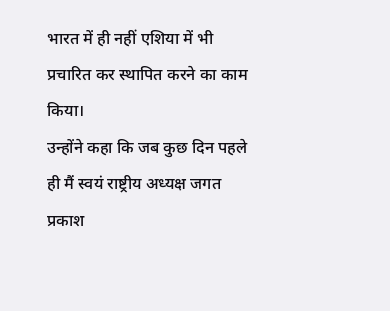भारत में ही नहीं एशिया में भी प्रचारित कर स्थापित करने का काम किया।
उन्होंने कहा कि जब कुछ दिन पहले ही मैं स्वयं राष्ट्रीय अध्यक्ष जगत प्रकाश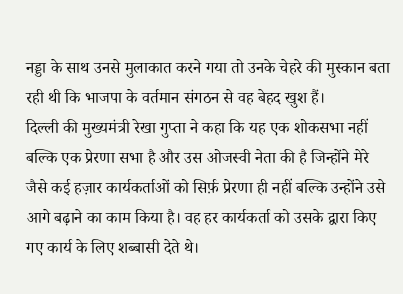नड्डा के साथ उनसे मुलाकात करने गया तो उनके चेहरे की मुस्कान बता रही थी कि भाजपा के वर्तमान संगठन से वह बेहद खुश हैं।
दिल्ली की मुख्यमंत्री रेखा गुप्ता ने कहा कि यह एक शोकसभा नहीं बल्कि एक प्रेरणा सभा है और उस ओजस्वी नेता की है जिन्होंने मेरे जैसे कई हज़ार कार्यकर्ताओं को सिर्फ़ प्रेरणा ही नहीं बल्कि उन्होंने उसे आगे बढ़ाने का काम किया है। वह हर कार्यकर्ता को उसके द्वारा किए गए कार्य के लिए शब्बासी देते थे।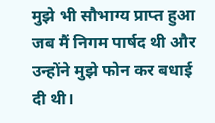मुझे भी सौभाग्य प्राप्त हुआ जब मैं निगम पार्षद थी और उन्होंने मुझे फोन कर बधाई दी थी।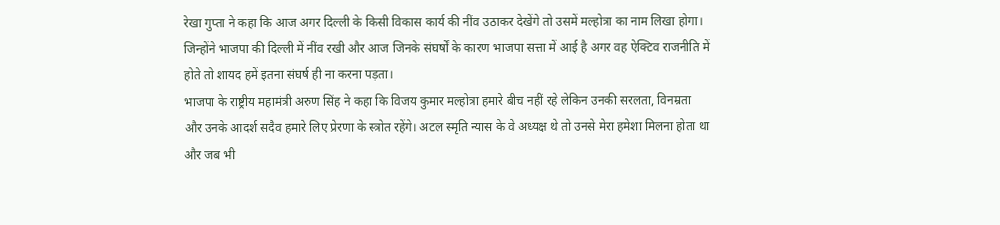रेखा गुप्ता ने कहा कि आज अगर दिल्ली के किसी विकास कार्य की नींव उठाकर देखेंगे तो उसमें मल्होत्रा का नाम लिखा होगा। जिन्होंने भाजपा की दिल्ली में नींव रखी और आज जिनके संघर्षों के कारण भाजपा सत्ता में आई है अगर वह ऐक्टिव राजनीति में होते तो शायद हमें इतना संघर्ष ही ना करना पड़ता।
भाजपा के राष्ट्रीय महामंत्री अरुण सिंह ने कहा कि विजय कुमार मल्होत्रा हमारे बीच नहीं रहे लेकिन उनकी सरलता, विनम्रता और उनके आदर्श सदैव हमारे लिए प्रेरणा के स्त्रोत रहेंगे। अटल स्मृति न्यास के वे अध्यक्ष थे तो उनसे मेरा हमेशा मिलना होता था और जब भी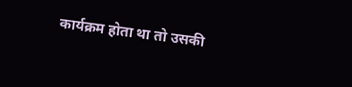कार्यक्रम होता था तो उसकी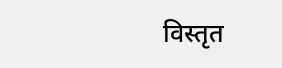विस्तृत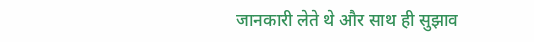जानकारी लेते थे और साथ ही सुझाव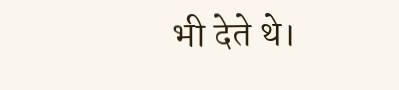भी देते थे।